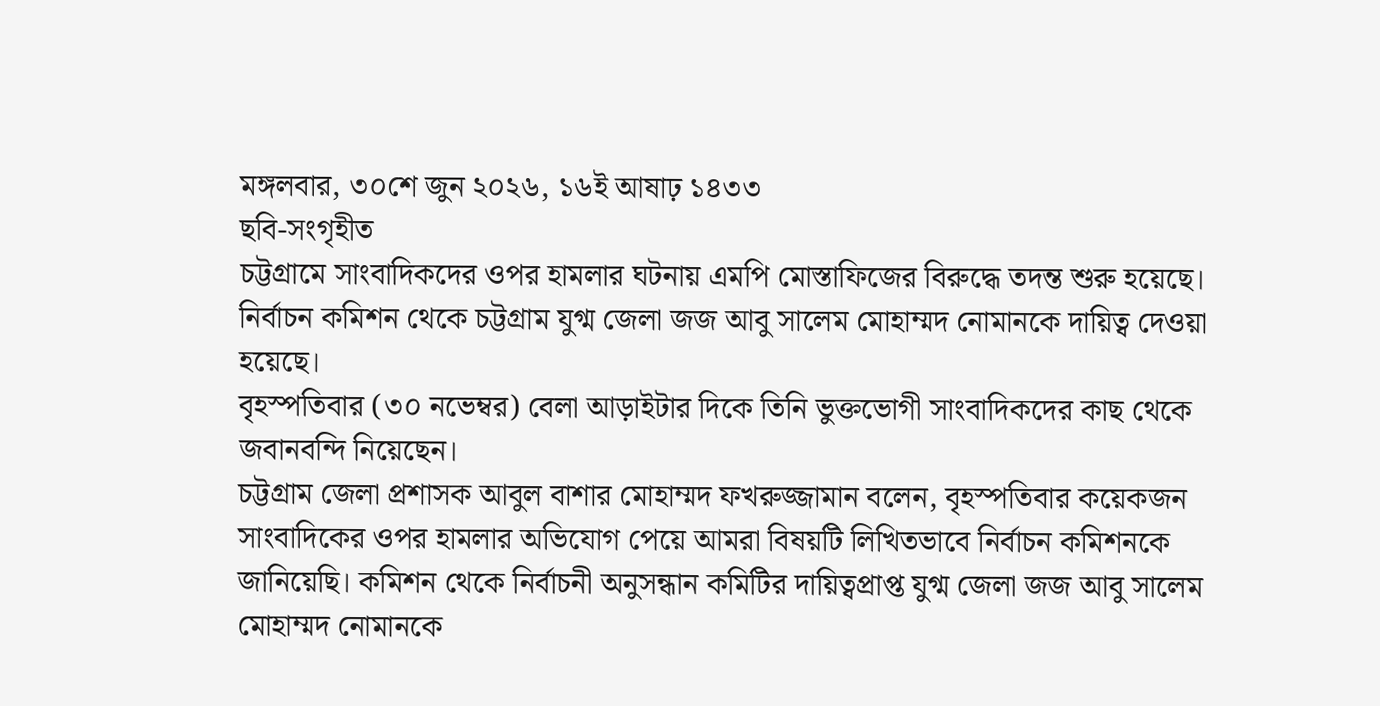মঙ্গলবার, ৩০শে জুন ২০২৬, ১৬ই আষাঢ় ১৪৩৩
ছবি-সংগৃহীত
চট্টগ্রামে সাংবাদিকদের ওপর হামলার ঘটনায় এমপি মোস্তাফিজের বিরুদ্ধে তদন্ত শুরু হয়েছে। নির্বাচন কমিশন থেকে চট্টগ্রাম যুগ্ম জেলা জজ আবু সালেম মোহাম্মদ নোমানকে দায়িত্ব দেওয়া হয়েছে।
বৃহস্পতিবার (৩০ নভেম্বর) বেলা আড়াইটার দিকে তিনি ভুক্তভোগী সাংবাদিকদের কাছ থেকে জবানবন্দি নিয়েছেন।
চট্টগ্রাম জেলা প্রশাসক আবুল বাশার মোহাম্মদ ফখরুজ্জামান বলেন, বৃহস্পতিবার কয়েকজন সাংবাদিকের ওপর হামলার অভিযোগ পেয়ে আমরা বিষয়টি লিখিতভাবে নির্বাচন কমিশনকে জানিয়েছি। কমিশন থেকে নির্বাচনী অনুসন্ধান কমিটির দায়িত্বপ্রাপ্ত যুগ্ম জেলা জজ আবু সালেম মোহাম্মদ নোমানকে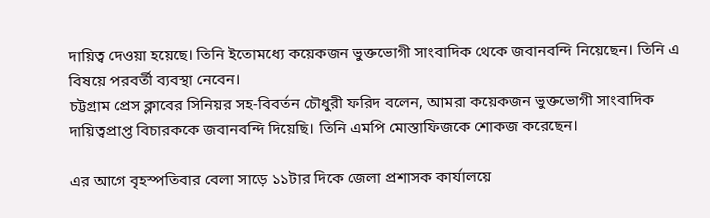দায়িত্ব দেওয়া হয়েছে। তিনি ইতোমধ্যে কয়েকজন ভুক্তভোগী সাংবাদিক থেকে জবানবন্দি নিয়েছেন। তিনি এ বিষয়ে পরবর্তী ব্যবস্থা নেবেন।
চট্টগ্রাম প্রেস ক্লাবের সিনিয়র সহ-বিবর্তন চৌধুরী ফরিদ বলেন, আমরা কয়েকজন ভুক্তভোগী সাংবাদিক দায়িত্বপ্রাপ্ত বিচারককে জবানবন্দি দিয়েছি। তিনি এমপি মোস্তাফিজকে শোকজ করেছেন।

এর আগে বৃহস্পতিবার বেলা সাড়ে ১১টার দিকে জেলা প্রশাসক কার্যালয়ে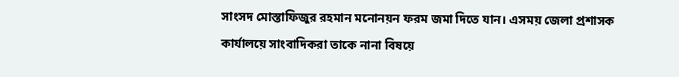সাংসদ মোস্তাফিজুর রহমান মনোনয়ন ফরম জমা দিতে যান। এসময় জেলা প্রশাসক কার্যালয়ে সাংবাদিকরা তাকে নানা বিষয়ে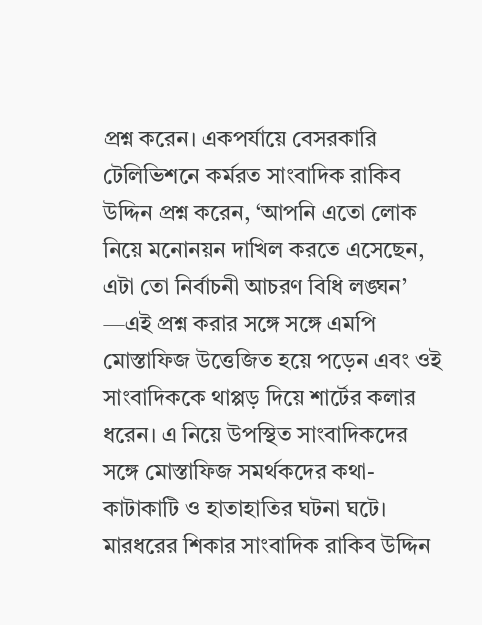প্রশ্ন করেন। একপর্যায়ে বেসরকারি টেলিভিশনে কর্মরত সাংবাদিক রাকিব উদ্দিন প্রশ্ন করেন, ‘আপনি এতো লোক নিয়ে মনোনয়ন দাখিল করতে এসেছেন, এটা তো নির্বাচনী আচরণ বিধি লঙ্ঘন’ —এই প্রশ্ন করার সঙ্গে সঙ্গে এমপি মোস্তাফিজ উত্তেজিত হয়ে পড়েন এবং ওই সাংবাদিককে থাপ্পড় দিয়ে শার্টের কলার ধরেন। এ নিয়ে উপস্থিত সাংবাদিকদের সঙ্গে মোস্তাফিজ সমর্থকদের কথা-কাটাকাটি ও হাতাহাতির ঘটনা ঘটে।
মারধরের শিকার সাংবাদিক রাকিব উদ্দিন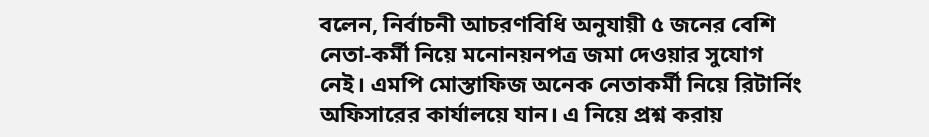বলেন, নির্বাচনী আচরণবিধি অনুযায়ী ৫ জনের বেশি নেতা-কর্মী নিয়ে মনোনয়নপত্র জমা দেওয়ার সুযোগ নেই। এমপি মোস্তাফিজ অনেক নেতাকর্মী নিয়ে রিটার্নিং অফিসারের কার্যালয়ে যান। এ নিয়ে প্রশ্ন করায়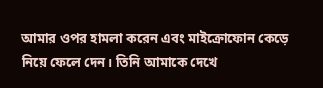আমার ওপর হামলা করেন এবং মাইক্রোফোন কেড়ে নিয়ে ফেলে দেন। তিনি আমাকে দেখে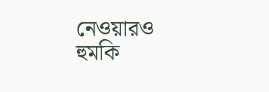নেওয়ারও হুমকি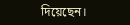দিয়েছেন।